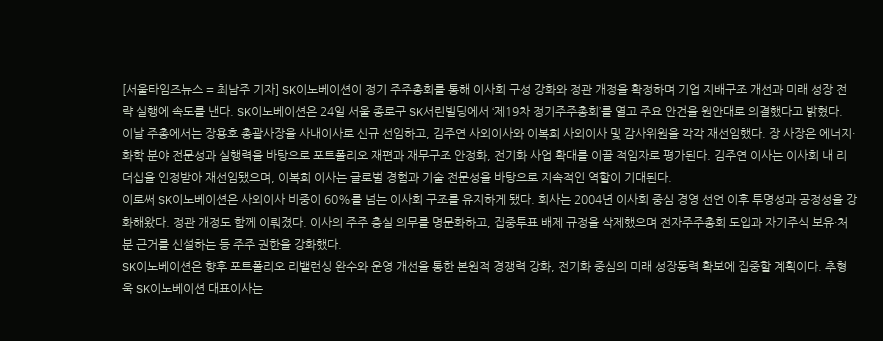[서울타임즈뉴스 = 최남주 기자] SK이노베이션이 정기 주주총회를 통해 이사회 구성 강화와 정관 개정을 확정하며 기업 지배구조 개선과 미래 성장 전략 실행에 속도를 낸다. SK이노베이션은 24일 서울 종로구 SK서린빌딩에서 ‘제19차 정기주주총회’를 열고 주요 안건을 원안대로 의결했다고 밝혔다.
이날 주총에서는 장용호 총괄사장을 사내이사로 신규 선임하고, 김주연 사외이사와 이복희 사외이사 및 감사위원을 각각 재선임했다. 장 사장은 에너지·화학 분야 전문성과 실행력을 바탕으로 포트폴리오 재편과 재무구조 안정화, 전기화 사업 확대를 이끌 적임자로 평가된다. 김주연 이사는 이사회 내 리더십을 인정받아 재선임됐으며, 이복희 이사는 글로벌 경험과 기술 전문성을 바탕으로 지속적인 역할이 기대된다.
이로써 SK이노베이션은 사외이사 비중이 60%를 넘는 이사회 구조를 유지하게 됐다. 회사는 2004년 이사회 중심 경영 선언 이후 투명성과 공정성을 강화해왔다. 정관 개정도 함께 이뤄졌다. 이사의 주주 충실 의무를 명문화하고, 집중투표 배제 규정을 삭제했으며 전자주주총회 도입과 자기주식 보유·처분 근거를 신설하는 등 주주 권한을 강화했다.
SK이노베이션은 향후 포트폴리오 리밸런싱 완수와 운영 개선을 통한 본원적 경쟁력 강화, 전기화 중심의 미래 성장동력 확보에 집중할 계획이다. 추형욱 SK이노베이션 대표이사는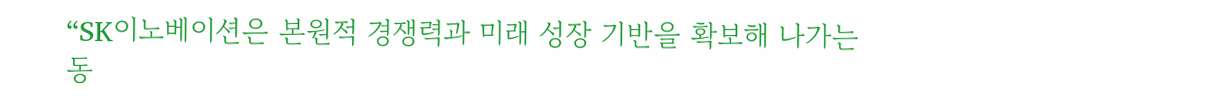“SK이노베이션은 본원적 경쟁력과 미래 성장 기반을 확보해 나가는 동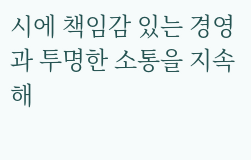시에 책임감 있는 경영과 투명한 소통을 지속해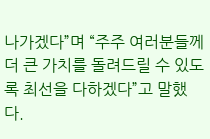나가겠다”며 “주주 여러분들께 더 큰 가치를 돌려드릴 수 있도록 최선을 다하겠다”고 말했다.